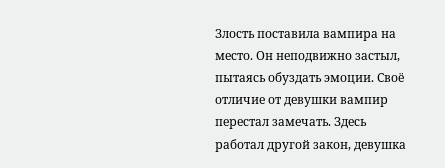Злость поставила вампира на место. Он неподвижно застыл, пытаясь обуздать эмоции. Своё отличие от девушки вампир перестал замечать. Здесь работал другой закон, девушка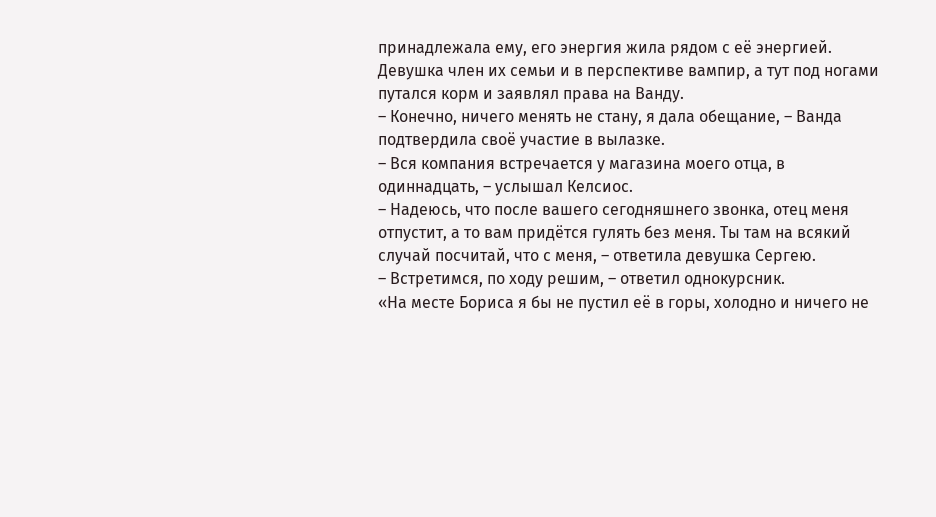принадлежала ему, его энергия жила рядом с её энергией. Девушка член их семьи и в перспективе вампир, а тут под ногами путался корм и заявлял права на Ванду.
– Конечно, ничего менять не стану, я дала обещание, – Ванда подтвердила своё участие в вылазке.
– Вся компания встречается у магазина моего отца, в одиннадцать, – услышал Келсиос.
– Надеюсь, что после вашего сегодняшнего звонка, отец меня отпустит, а то вам придётся гулять без меня. Ты там на всякий случай посчитай, что с меня, – ответила девушка Сергею.
– Встретимся, по ходу решим, – ответил однокурсник.
«На месте Бориса я бы не пустил её в горы, холодно и ничего не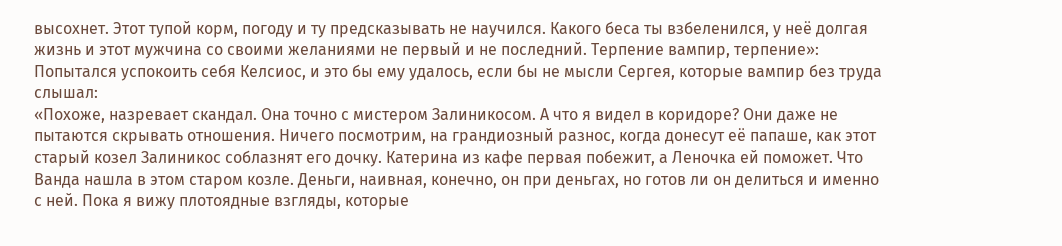высохнет. Этот тупой корм, погоду и ту предсказывать не научился. Какого беса ты взбеленился, у неё долгая жизнь и этот мужчина со своими желаниями не первый и не последний. Терпение вампир, терпение»:
Попытался успокоить себя Келсиос, и это бы ему удалось, если бы не мысли Сергея, которые вампир без труда слышал:
«Похоже, назревает скандал. Она точно с мистером Залиникосом. А что я видел в коридоре? Они даже не пытаются скрывать отношения. Ничего посмотрим, на грандиозный разнос, когда донесут её папаше, как этот старый козел Залиникос соблазнят его дочку. Катерина из кафе первая побежит, а Леночка ей поможет. Что Ванда нашла в этом старом козле. Деньги, наивная, конечно, он при деньгах, но готов ли он делиться и именно с ней. Пока я вижу плотоядные взгляды, которые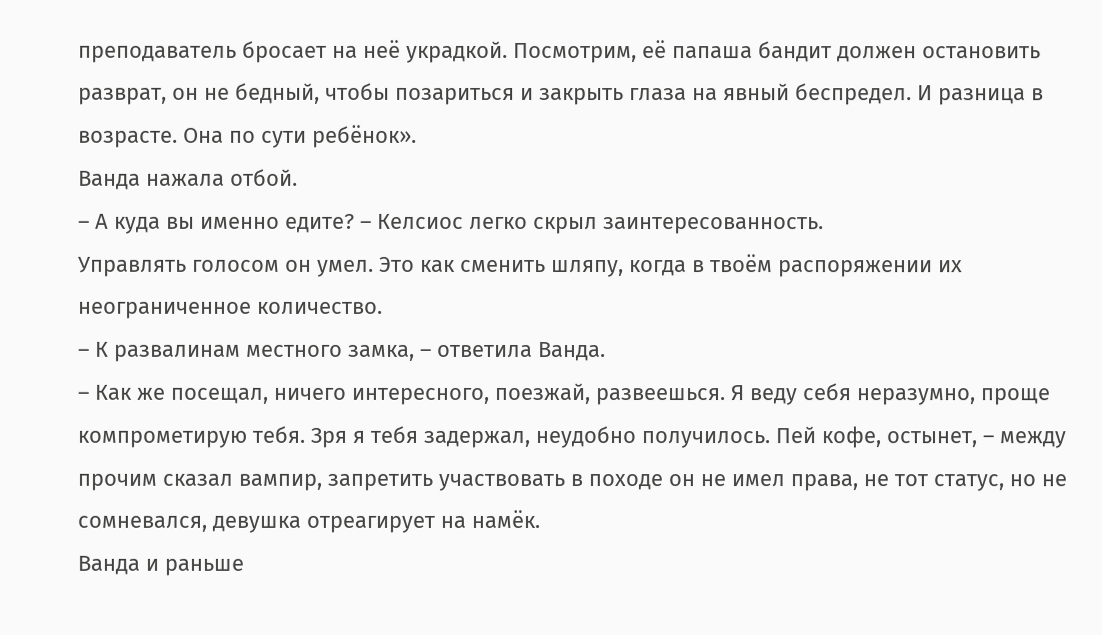преподаватель бросает на неё украдкой. Посмотрим, её папаша бандит должен остановить разврат, он не бедный, чтобы позариться и закрыть глаза на явный беспредел. И разница в возрасте. Она по сути ребёнок».
Ванда нажала отбой.
– А куда вы именно едите? – Келсиос легко скрыл заинтересованность.
Управлять голосом он умел. Это как сменить шляпу, когда в твоём распоряжении их неограниченное количество.
– К развалинам местного замка, – ответила Ванда.
– Как же посещал, ничего интересного, поезжай, развеешься. Я веду себя неразумно, проще компрометирую тебя. Зря я тебя задержал, неудобно получилось. Пей кофе, остынет, – между прочим сказал вампир, запретить участвовать в походе он не имел права, не тот статус, но не сомневался, девушка отреагирует на намёк.
Ванда и раньше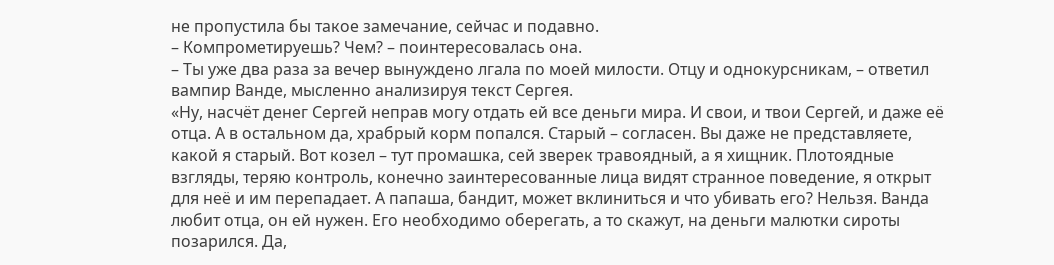не пропустила бы такое замечание, сейчас и подавно.
– Компрометируешь? Чем? – поинтересовалась она.
– Ты уже два раза за вечер вынуждено лгала по моей милости. Отцу и однокурсникам, – ответил вампир Ванде, мысленно анализируя текст Сергея.
«Ну, насчёт денег Сергей неправ могу отдать ей все деньги мира. И свои, и твои Сергей, и даже её отца. А в остальном да, храбрый корм попался. Старый – согласен. Вы даже не представляете, какой я старый. Вот козел – тут промашка, сей зверек травоядный, а я хищник. Плотоядные взгляды, теряю контроль, конечно заинтересованные лица видят странное поведение, я открыт для неё и им перепадает. А папаша, бандит, может вклиниться и что убивать его? Нельзя. Ванда любит отца, он ей нужен. Его необходимо оберегать, а то скажут, на деньги малютки сироты позарился. Да,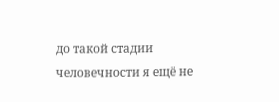до такой стадии человечности я ещё не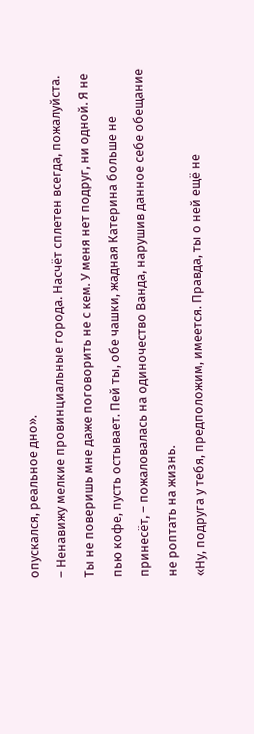опускался, реальное дно».
– Ненавижу мелкие провинциальные города. Насчёт сплетен всегда, пожалуйста. Ты не поверишь мне даже поговорить не с кем. У меня нет подруг, ни одной. Я не пью кофе, пусть остывает. Пей ты, обе чашки, жадная Катерина больше не принесёт, – пожаловалась на одиночество Ванда, нарушив данное себе обещание не роптать на жизнь.
«Ну, подруга у тебя, предположим, имеется. Правда, ты о ней ещё не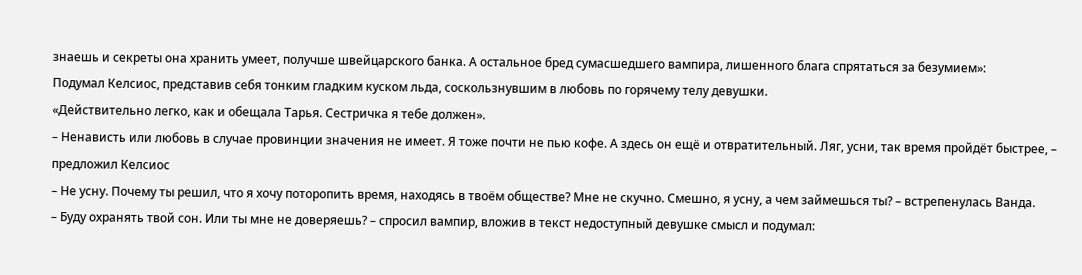знаешь и секреты она хранить умеет, получше швейцарского банка. А остальное бред сумасшедшего вампира, лишенного блага спрятаться за безумием»:
Подумал Келсиос, представив себя тонким гладким куском льда, соскользнувшим в любовь по горячему телу девушки.
«Действительно легко, как и обещала Тарья. Сестричка я тебе должен».
– Ненависть или любовь в случае провинции значения не имеет. Я тоже почти не пью кофе. А здесь он ещё и отвратительный. Ляг, усни, так время пройдёт быстрее, – предложил Келсиос
– Не усну. Почему ты решил, что я хочу поторопить время, находясь в твоём обществе? Мне не скучно. Смешно, я усну, а чем займешься ты? – встрепенулась Ванда.
– Буду охранять твой сон. Или ты мне не доверяешь? – спросил вампир, вложив в текст недоступный девушке смысл и подумал: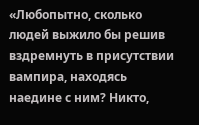«Любопытно, сколько людей выжило бы решив вздремнуть в присутствии вампира, находясь наедине с ним? Никто,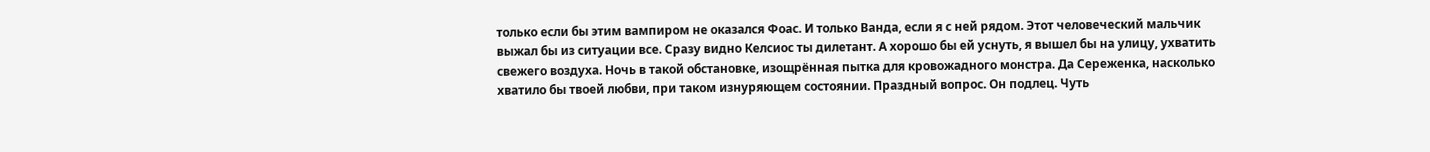только если бы этим вампиром не оказался Фоас. И только Ванда, если я с ней рядом. Этот человеческий мальчик выжал бы из ситуации все. Сразу видно Келсиос ты дилетант. А хорошо бы ей уснуть, я вышел бы на улицу, ухватить свежего воздуха. Ночь в такой обстановке, изощрённая пытка для кровожадного монстра. Да Сереженка, насколько хватило бы твоей любви, при таком изнуряющем состоянии. Праздный вопрос. Он подлец. Чуть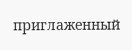приглаженный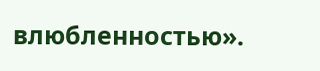влюбленностью».